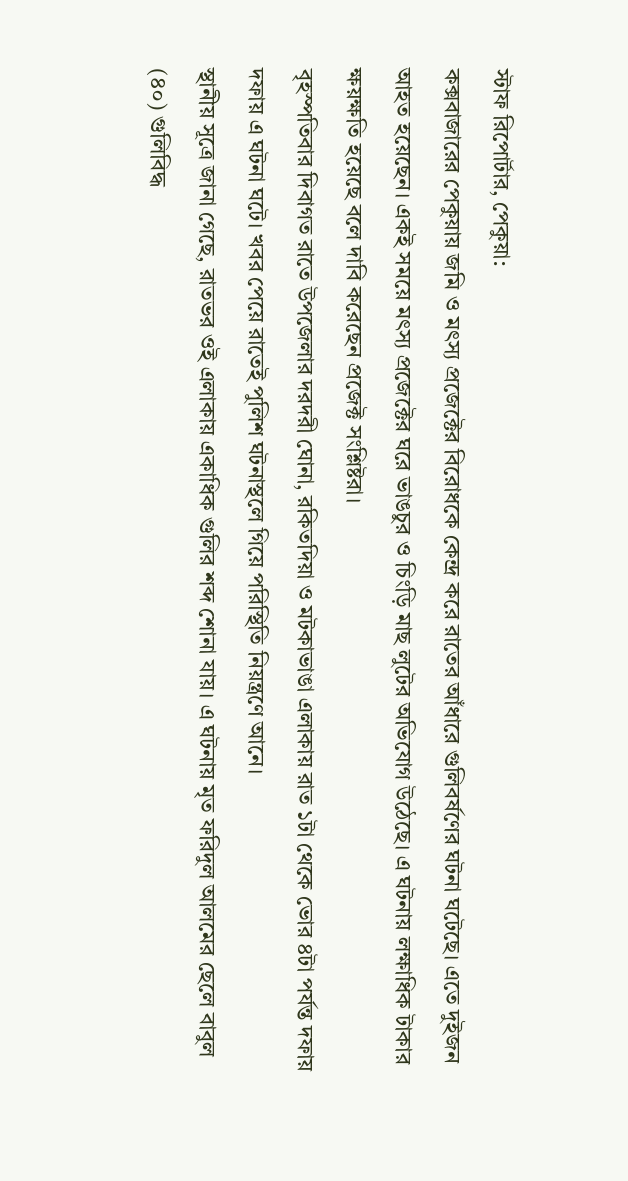স্টাফ রিপোর্টার, পেকুয়া:
কক্সবাজারের পেকুয়ায় জমি ও মৎস্য প্রজেক্টের বিরোধকে কেন্দ্র করে রাতের আঁধারে গুলিবর্ষণের ঘটনা ঘটেছে। এতে দুইজন আহত হয়েছেন। একই সময়ে মৎস্য প্রজেক্টের ঘরে ভাঙচুর ও চিংড়ি মাছ লুটের অভিযোগ উঠেছে। এ ঘটনায় লক্ষাধিক টাকার ক্ষয়ক্ষতি হয়েছে বলে দাবি করেছেন প্রজেক্ট সংশ্লিষ্টরা।
বৃহস্পতিবার দিবাগত রাতে উপজেলার দরদরী ঘোনা, রকিতদিয়া ও মটকাভাঙা এলাকায় রাত ১টা থেকে ভোর ৪টা পর্যন্ত দফায় দফায় এ ঘটনা ঘটে। খবর পেয়ে রাতেই পুলিশ ঘটনাস্থলে গিয়ে পরিস্থিতি নিয়ন্ত্রণে আনে।
স্থানীয় সূত্রে জানা গেছে, রাতভর ওই এলাকায় একাধিক গুলির শব্দ শোনা যায়। এ ঘটনায় মৃত ফরিদুল আলমের ছেলে বাবুল (৪০) গুলিবিদ্ধ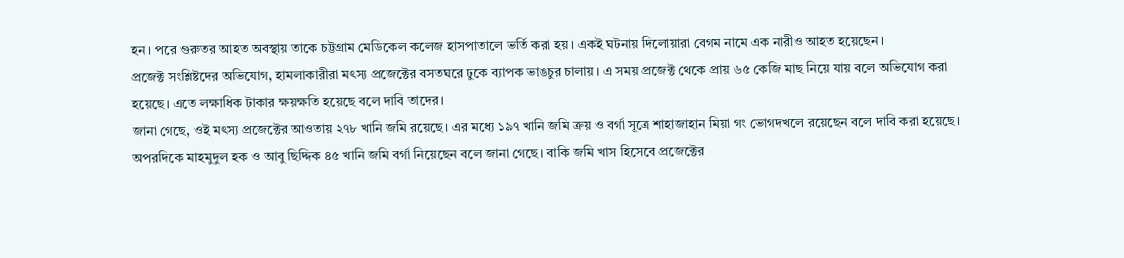হন। পরে গুরুতর আহত অবস্থায় তাকে চট্টগ্রাম মেডিকেল কলেজ হাসপাতালে ভর্তি করা হয়। একই ঘটনায় দিলোয়ারা বেগম নামে এক নারীও আহত হয়েছেন।
প্রজেক্ট সংশ্লিষ্টদের অভিযোগ, হামলাকারীরা মৎস্য প্রজেক্টের বসতঘরে ঢুকে ব্যাপক ভাঙচুর চালায়। এ সময় প্রজেক্ট থেকে প্রায় ৬৫ কেজি মাছ নিয়ে যায় বলে অভিযোগ করা হয়েছে। এতে লক্ষাধিক টাকার ক্ষয়ক্ষতি হয়েছে বলে দাবি তাদের।
জানা গেছে, ওই মৎস্য প্রজেক্টের আওতায় ২৭৮ খানি জমি রয়েছে। এর মধ্যে ১৯৭ খানি জমি ক্রয় ও বর্গা সূত্রে শাহাজাহান মিয়া গং ভোগদখলে রয়েছেন বলে দাবি করা হয়েছে। অপরদিকে মাহমুদুল হক ও আবু ছিদ্দিক ৪৫ খানি জমি বর্গা নিয়েছেন বলে জানা গেছে। বাকি জমি খাস হিসেবে প্রজেক্টের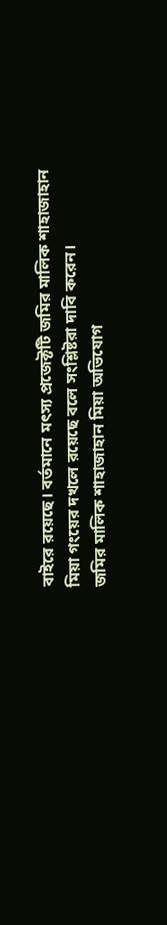বাইরে রয়েছে। বর্তমানে মৎস্য প্রজেক্টটি জমির মালিক শাহাজাহান মিয়া গংয়ের দখলে রয়েছে বলে সংশ্লিষ্টরা দাবি করেন।
জমির মালিক শাহাজাহান মিয়া অভিযোগ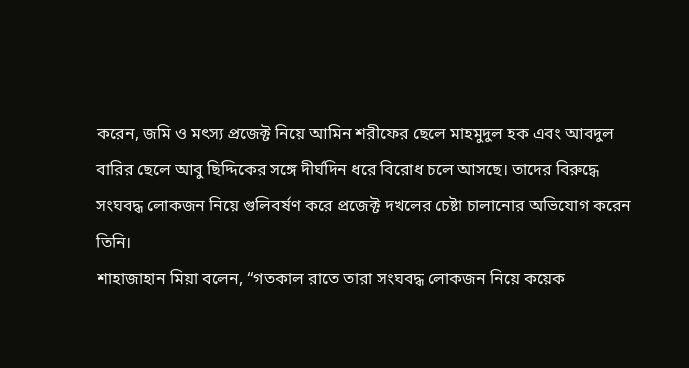করেন, জমি ও মৎস্য প্রজেক্ট নিয়ে আমিন শরীফের ছেলে মাহমুদুল হক এবং আবদুল বারির ছেলে আবু ছিদ্দিকের সঙ্গে দীর্ঘদিন ধরে বিরোধ চলে আসছে। তাদের বিরুদ্ধে সংঘবদ্ধ লোকজন নিয়ে গুলিবর্ষণ করে প্রজেক্ট দখলের চেষ্টা চালানোর অভিযোগ করেন তিনি।
শাহাজাহান মিয়া বলেন, “গতকাল রাতে তারা সংঘবদ্ধ লোকজন নিয়ে কয়েক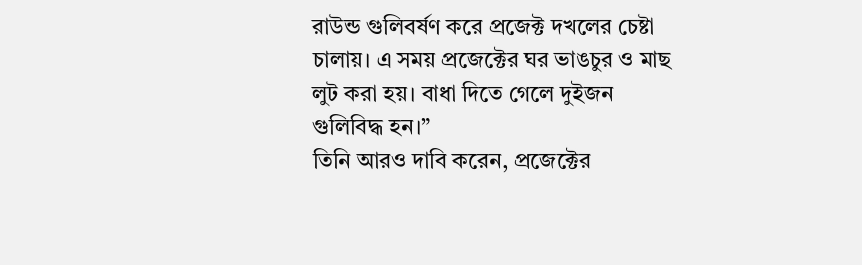রাউন্ড গুলিবর্ষণ করে প্রজেক্ট দখলের চেষ্টা চালায়। এ সময় প্রজেক্টের ঘর ভাঙচুর ও মাছ লুট করা হয়। বাধা দিতে গেলে দুইজন গুলিবিদ্ধ হন।”
তিনি আরও দাবি করেন, প্রজেক্টের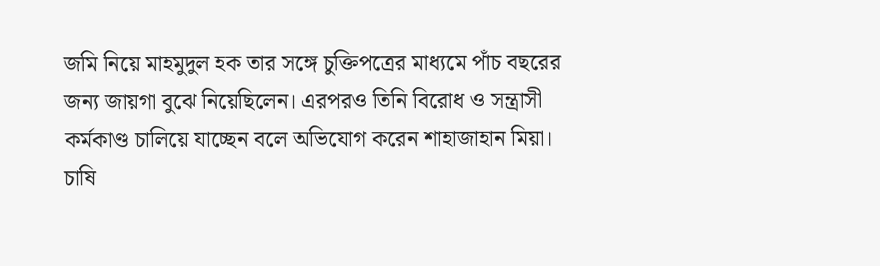জমি নিয়ে মাহমুদুল হক তার সঙ্গে চুক্তিপত্রের মাধ্যমে পাঁচ বছরের জন্য জায়গা বুঝে নিয়েছিলেন। এরপরও তিনি বিরোধ ও সন্ত্রাসী কর্মকাণ্ড চালিয়ে যাচ্ছেন বলে অভিযোগ করেন শাহাজাহান মিয়া।
চাষি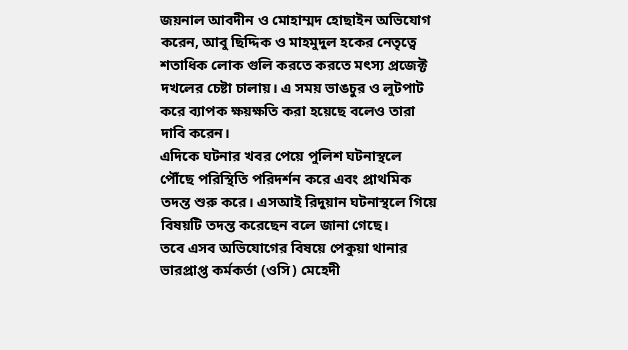জয়নাল আবদীন ও মোহাম্মদ হোছাইন অভিযোগ করেন, আবু ছিদ্দিক ও মাহমুদুল হকের নেতৃত্বে শতাধিক লোক গুলি করতে করতে মৎস্য প্রজেক্ট দখলের চেষ্টা চালায়। এ সময় ভাঙচুর ও লুটপাট করে ব্যাপক ক্ষয়ক্ষতি করা হয়েছে বলেও তারা দাবি করেন।
এদিকে ঘটনার খবর পেয়ে পুলিশ ঘটনাস্থলে পৌঁছে পরিস্থিতি পরিদর্শন করে এবং প্রাথমিক তদন্ত শুরু করে। এসআই রিদুয়ান ঘটনাস্থলে গিয়ে বিষয়টি তদন্ত করেছেন বলে জানা গেছে।
তবে এসব অভিযোগের বিষয়ে পেকুয়া থানার ভারপ্রাপ্ত কর্মকর্তা (ওসি) মেহেদী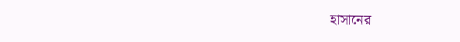হাসানের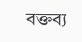বক্তব্য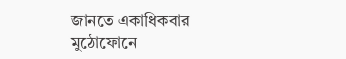জানতে একাধিকবার মুঠোফোনে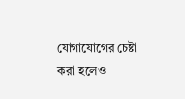যোগাযোগের চেষ্টা করা হলেও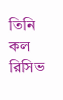তিনি কল রিসিভ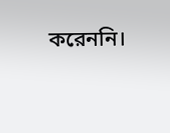করেননি।